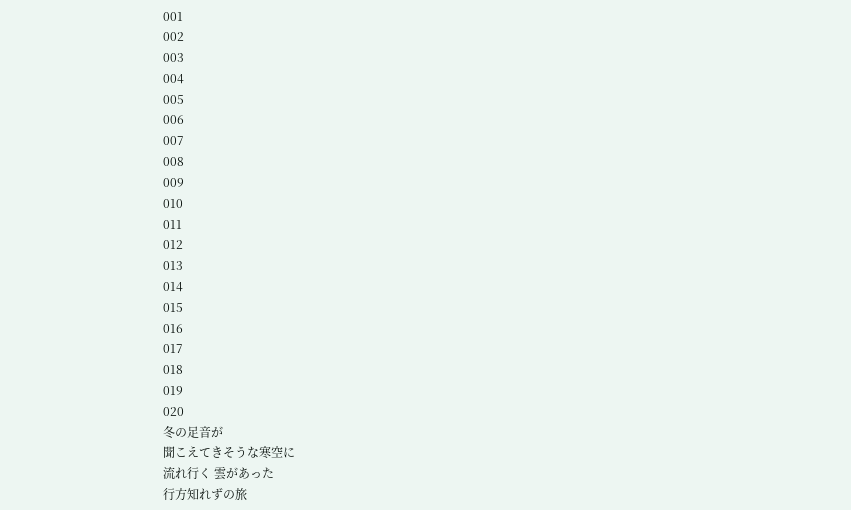001
002
003
004
005
006
007
008
009
010
011
012
013
014
015
016
017
018
019
020
冬の足音が
聞こえてきそうな寒空に
流れ行く 雲があった
行方知れずの旅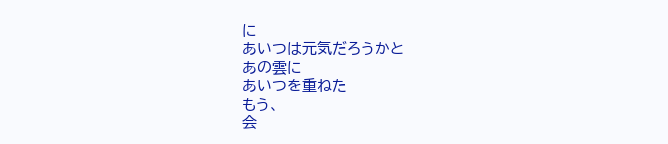に
あいつは元気だろうかと
あの雲に
あいつを重ねた
もう、
会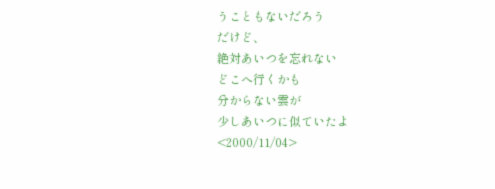うこともないだろう
だけど、
絶対あいつを忘れない
どこへ行くかも
分からない雲が
少しあいつに似ていたよ
<2000/11/04>